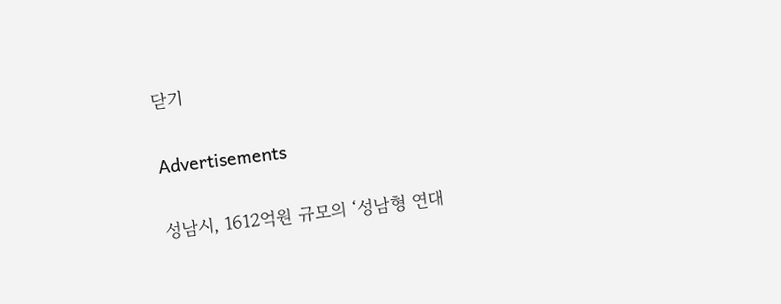닫기

Advertisements

성남시, 1612억원 규모의 ‘성남형 연대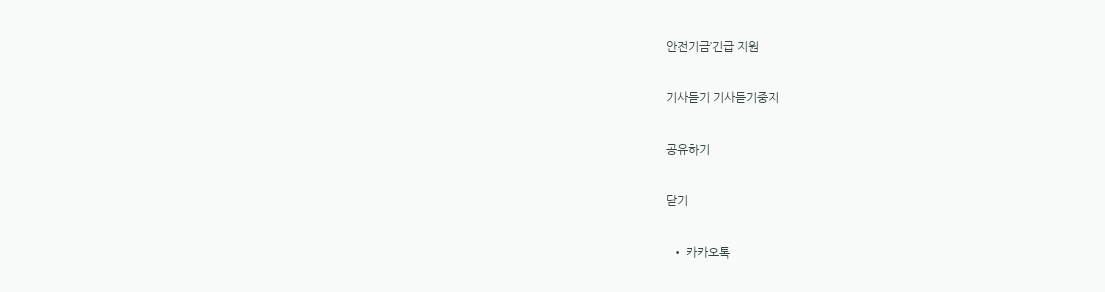안전기금’긴급 지원

기사듣기 기사듣기중지

공유하기

닫기

  • 카카오톡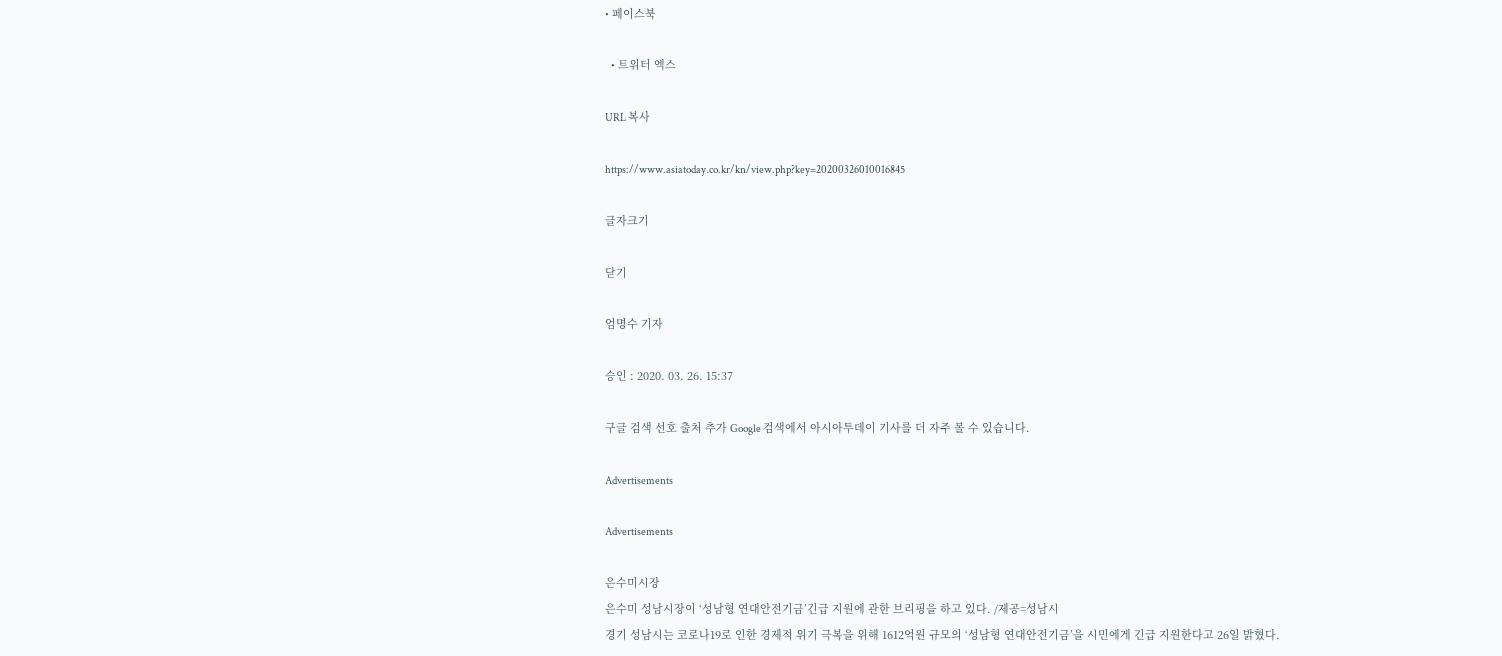• 페이스북

  • 트위터 엑스

URL 복사

https://www.asiatoday.co.kr/kn/view.php?key=20200326010016845

글자크기

닫기

엄명수 기자

승인 : 2020. 03. 26. 15:37

구글 검색 선호 출처 추가 Google 검색에서 아시아투데이 기사를 더 자주 볼 수 있습니다.

Advertisements

Advertisements

은수미시장
은수미 성남시장이 ‘성남형 연대안전기금’긴급 지원에 관한 브리핑을 하고 있다. /제공=성남시
경기 성남시는 코로나19로 인한 경제적 위기 극복을 위해 1612억원 규모의 ‘성남형 연대안전기금’을 시민에게 긴급 지원한다고 26일 밝혔다.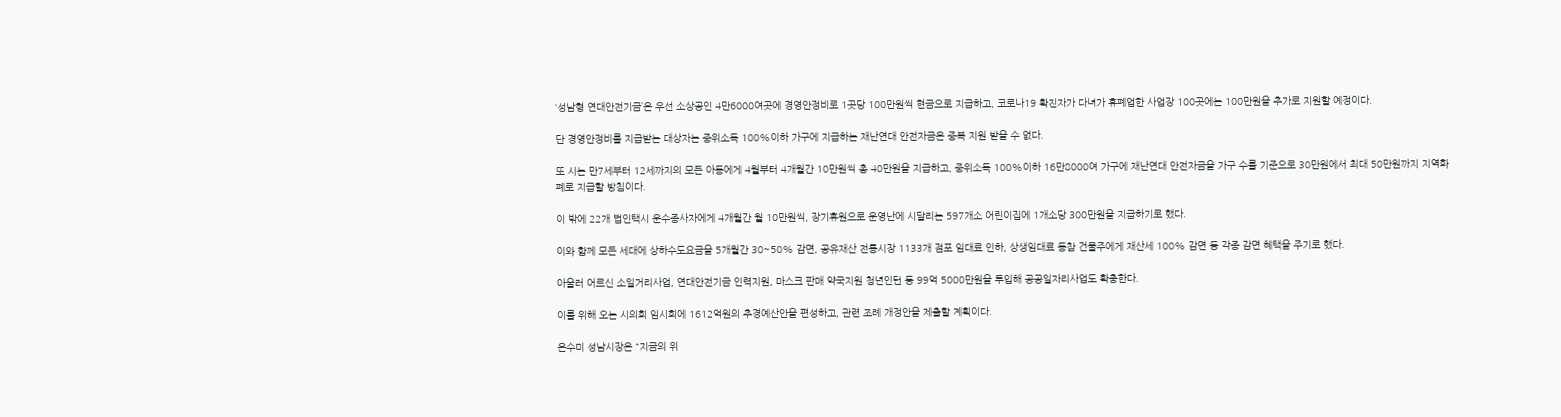‘성남형 연대안전기금’은 우선 소상공인 4만6000여곳에 경영안정비로 1곳당 100만원씩 현금으로 지급하고, 코로나19 확진자가 다녀가 휴폐업한 사업장 100곳에는 100만원을 추가로 지원할 예정이다.

단 경영안정비를 지급받는 대상자는 중위소득 100%이하 가구에 지급하는 재난연대 안전자금은 중복 지원 받을 수 없다.

또 시는 만7세부터 12세까지의 모든 아동에게 4월부터 4개월간 10만원씩 총 40만원을 지급하고, 중위소득 100%이하 16만8000여 가구에 재난연대 안전자금을 가구 수를 기준으로 30만원에서 최대 50만원까지 지역화폐로 지급할 방침이다.

이 밖에 22개 법인택시 운수종사자에게 4개월간 월 10만원씩, 장기휴원으로 운영난에 시달리는 597개소 어린이집에 1개소당 300만원을 지급하기로 했다.

이와 함께 모든 세대에 상하수도요금을 5개월간 30~50% 감면, 공유재산 전통시장 1133개 점포 임대료 인하, 상생임대료 동참 건물주에게 재산세 100% 감면 등 각종 감면 혜택을 주기로 했다.

아울러 어르신 소일거리사업, 연대안전기금 인력지원, 마스크 판매 약국지원 청년인턴 등 99억 5000만원을 투입해 공공일자리사업도 확충한다.

이를 위해 오는 시의회 임시회에 1612억원의 추경예산안을 편성하고, 관련 조례 개정안을 제출할 계획이다.

은수미 성남시장은 “지금의 위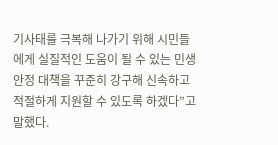기사태를 극복해 나가기 위해 시민들에게 실질적인 도움이 될 수 있는 민생안정 대책을 꾸준히 강구해 신속하고 적절하게 지원할 수 있도록 하겠다”고 말했다.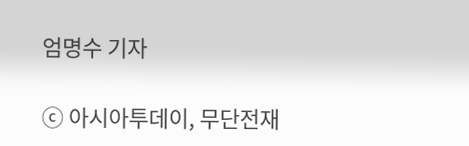엄명수 기자

ⓒ 아시아투데이, 무단전재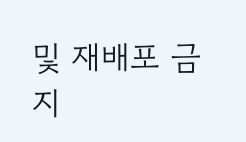및 재배포 금지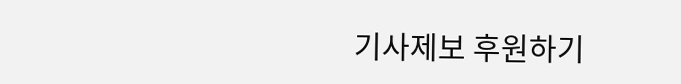기사제보 후원하기